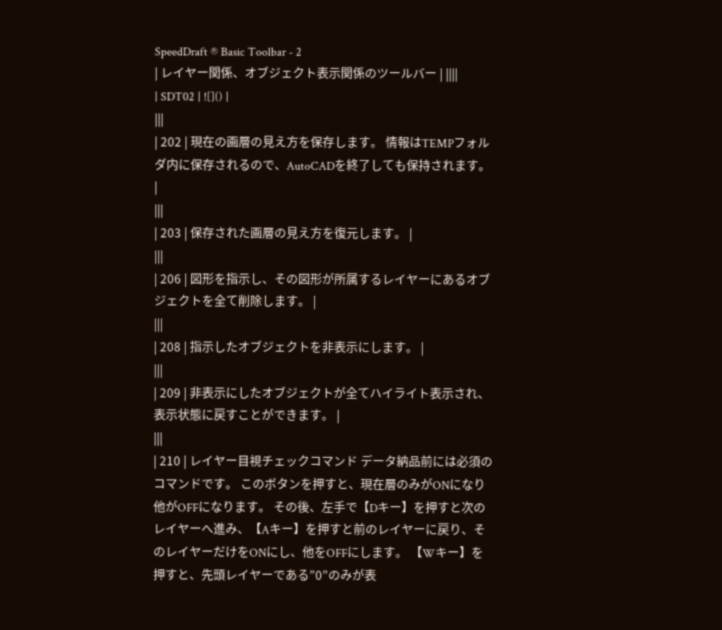SpeedDraft ® Basic Toolbar - 2
| レイヤー関係、オブジェクト表示関係のツールバー | ||||
| SDT02 | ![]() |
|||
| 202 | 現在の画層の見え方を保存します。 情報はTEMPフォルダ内に保存されるので、AutoCADを終了しても保持されます。 |
|||
| 203 | 保存された画層の見え方を復元します。 |
|||
| 206 | 図形を指示し、その図形が所属するレイヤーにあるオブジェクトを全て削除します。 |
|||
| 208 | 指示したオブジェクトを非表示にします。 |
|||
| 209 | 非表示にしたオブジェクトが全てハイライト表示され、表示状態に戻すことができます。 |
|||
| 210 | レイヤー目視チェックコマンド データ納品前には必須のコマンドです。 このボタンを押すと、現在層のみがONになり他がOFFになります。 その後、左手で【Dキー】を押すと次のレイヤーへ進み、【Aキー】を押すと前のレイヤーに戻り、そのレイヤーだけをONにし、他をOFFにします。 【Wキー】を押すと、先頭レイヤーである”0”のみが表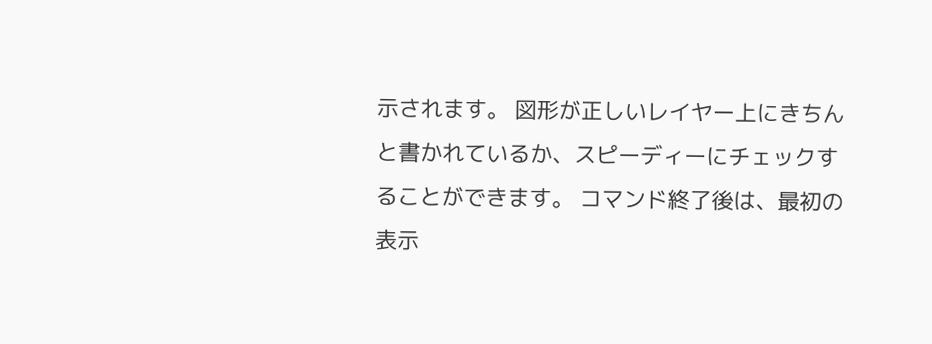示されます。 図形が正しいレイヤー上にきちんと書かれているか、スピーディーにチェックすることができます。 コマンド終了後は、最初の表示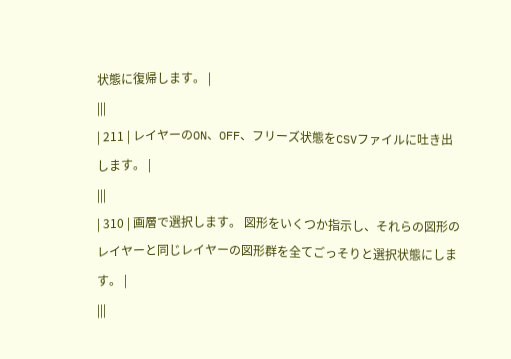状態に復帰します。 |
|||
| 211 | レイヤーのON、OFF、フリーズ状態をCSVファイルに吐き出します。 |
|||
| 310 | 画層で選択します。 図形をいくつか指示し、それらの図形のレイヤーと同じレイヤーの図形群を全てごっそりと選択状態にします。 |
|||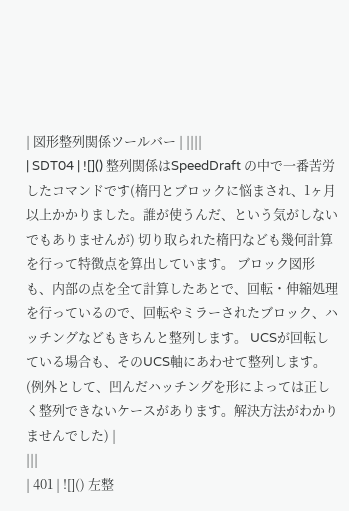| 図形整列関係ツールバー | ||||
| SDT04 | ![]() 整列関係はSpeedDraft の中で一番苦労したコマンドです(楕円とブロックに悩まされ、1ヶ月以上かかりました。誰が使うんだ、という気がしないでもありませんが) 切り取られた楕円なども幾何計算を行って特徴点を算出しています。 ブロック図形も、内部の点を全て計算したあとで、回転・伸縮処理を行っているので、回転やミラーされたブロック、ハッチングなどもきちんと整列します。 UCSが回転している場合も、そのUCS軸にあわせて整列します。 (例外として、凹んだハッチングを形によっては正しく整列できないケースがあります。解決方法がわかりませんでした) |
|||
| 401 | ![]() 左整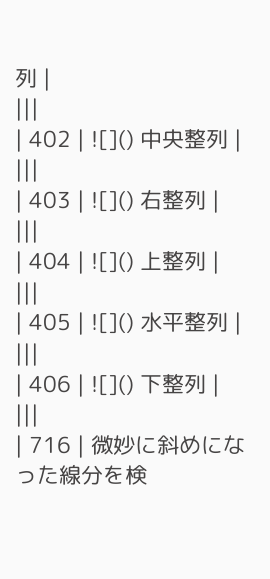列 |
|||
| 402 | ![]() 中央整列 |
|||
| 403 | ![]() 右整列 |
|||
| 404 | ![]() 上整列 |
|||
| 405 | ![]() 水平整列 |
|||
| 406 | ![]() 下整列 |
|||
| 716 | 微妙に斜めになった線分を検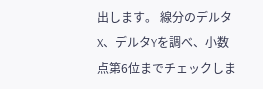出します。 線分のデルタX、デルタYを調べ、小数点第6位までチェックしま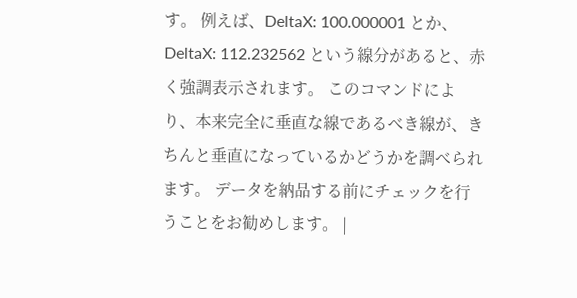す。 例えば、DeltaX: 100.000001 とか、DeltaX: 112.232562 という線分があると、赤く強調表示されます。 このコマンドにより、本来完全に垂直な線であるべき線が、きちんと垂直になっているかどうかを調べられます。 データを納品する前にチェックを行うことをお勧めします。 |